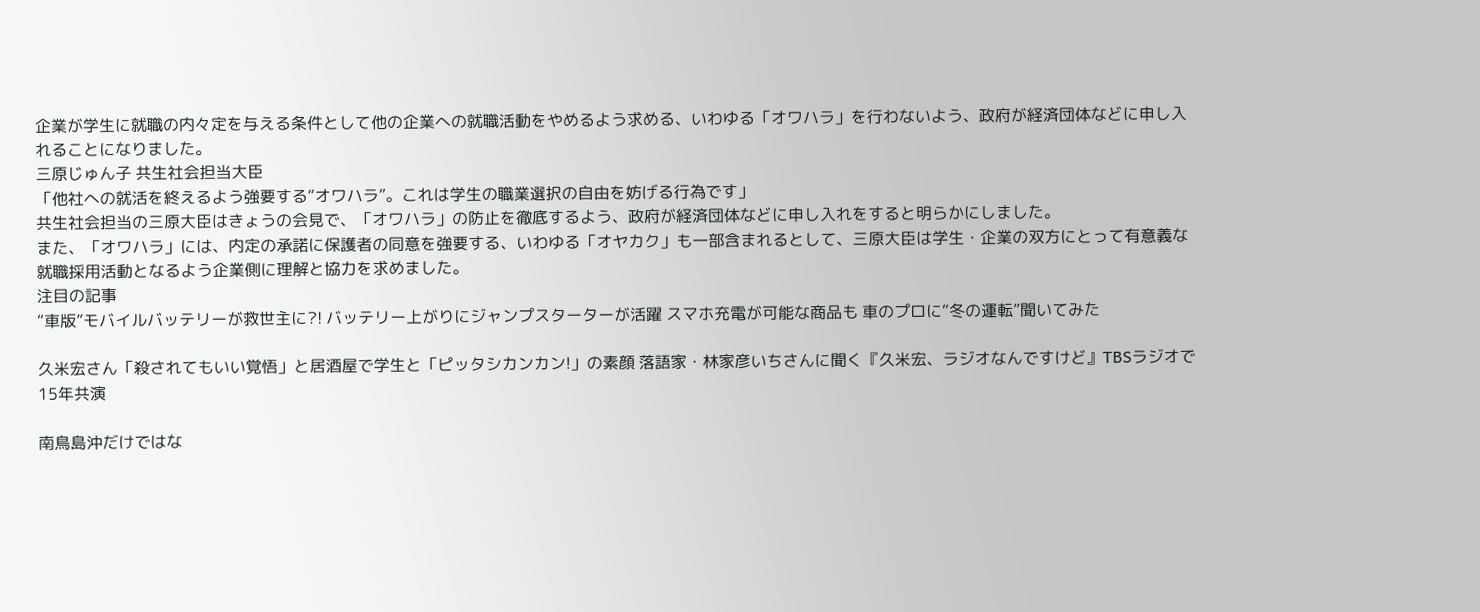企業が学生に就職の内々定を与える条件として他の企業への就職活動をやめるよう求める、いわゆる「オワハラ」を行わないよう、政府が経済団体などに申し入れることになりました。
三原じゅん子 共生社会担当大臣
「他社への就活を終えるよう強要する“オワハラ”。これは学生の職業選択の自由を妨げる行為です」
共生社会担当の三原大臣はきょうの会見で、「オワハラ」の防止を徹底するよう、政府が経済団体などに申し入れをすると明らかにしました。
また、「オワハラ」には、内定の承諾に保護者の同意を強要する、いわゆる「オヤカク」も一部含まれるとして、三原大臣は学生・企業の双方にとって有意義な就職採用活動となるよう企業側に理解と協力を求めました。
注目の記事
“車版”モバイルバッテリーが救世主に?! バッテリー上がりにジャンプスターターが活躍 スマホ充電が可能な商品も 車のプロに“冬の運転”聞いてみた

久米宏さん「殺されてもいい覚悟」と居酒屋で学生と「ピッタシカンカン!」の素顔 落語家・林家彦いちさんに聞く『久米宏、ラジオなんですけど』TBSラジオで15年共演

南鳥島沖だけではな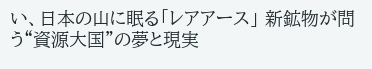い、日本の山に眠る「レアアース」 新鉱物が問う“資源大国”の夢と現実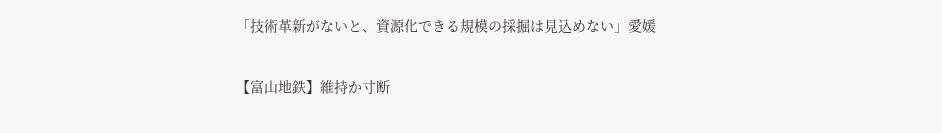「技術革新がないと、資源化できる規模の採掘は見込めない」愛媛

【富山地鉄】維持か寸断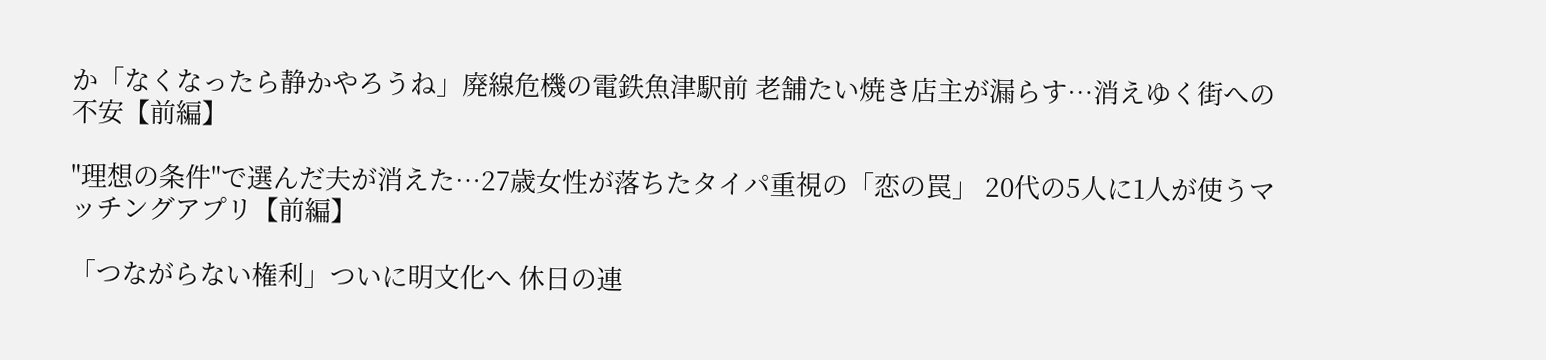か「なくなったら静かやろうね」廃線危機の電鉄魚津駅前 老舗たい焼き店主が漏らす…消えゆく街への不安【前編】

"理想の条件"で選んだ夫が消えた…27歳女性が落ちたタイパ重視の「恋の罠」 20代の5人に1人が使うマッチングアプリ【前編】

「つながらない権利」ついに明文化へ 休日の連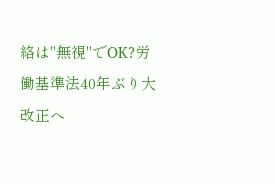絡は"無視"でOK?労働基準法40年ぶり大改正へ